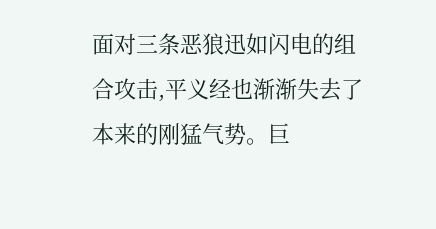面对三条恶狼迅如闪电的组合攻击,平义经也渐渐失去了本来的刚猛气势。巨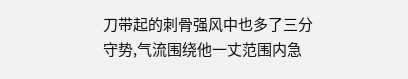刀带起的刺骨强风中也多了三分守势,气流围绕他一丈范围内急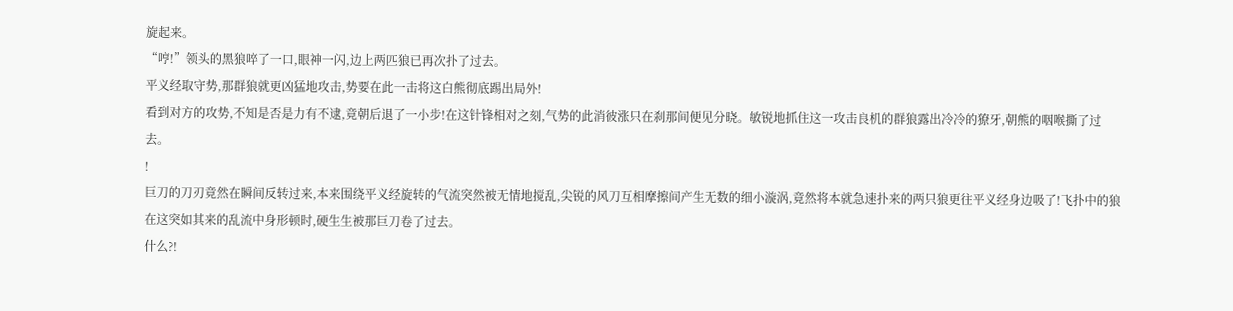旋起来。
“哼!”领头的黑狼啐了一口,眼神一闪,边上两匹狼已再次扑了过去。
平义经取守势,那群狼就更凶猛地攻击,势要在此一击将这白熊彻底踢出局外!
看到对方的攻势,不知是否是力有不逮,竟朝后退了一小步!在这针锋相对之刻,气势的此消彼涨只在刹那间便见分晓。敏锐地抓住这一攻击良机的群狼露出冷冷的獠牙,朝熊的咽喉撕了过去。
!
巨刀的刀刃竟然在瞬间反转过来,本来围绕平义经旋转的气流突然被无情地搅乱,尖锐的风刀互相摩擦间产生无数的细小漩涡,竟然将本就急速扑来的两只狼更往平义经身边吸了!飞扑中的狼在这突如其来的乱流中身形顿时,硬生生被那巨刀卷了过去。
什么?!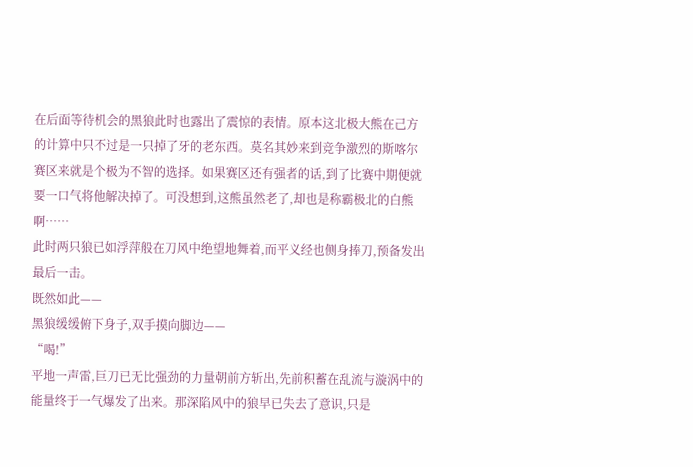在后面等待机会的黑狼此时也露出了震惊的表情。原本这北极大熊在己方的计算中只不过是一只掉了牙的老东西。莫名其妙来到竞争激烈的斯喀尔赛区来就是个极为不智的选择。如果赛区还有强者的话,到了比赛中期便就要一口气将他解决掉了。可没想到,这熊虽然老了,却也是称霸极北的白熊啊……
此时两只狼已如浮萍般在刀风中绝望地舞着,而平义经也侧身捧刀,预备发出最后一击。
既然如此——
黑狼缓缓俯下身子,双手摸向脚边——
“喝!”
平地一声雷,巨刀已无比强劲的力量朝前方斩出,先前积蓄在乱流与漩涡中的能量终于一气爆发了出来。那深陷风中的狼早已失去了意识,只是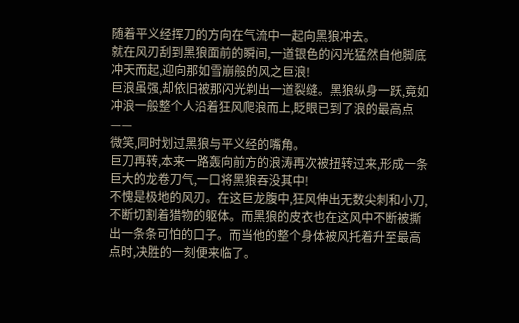随着平义经挥刀的方向在气流中一起向黑狼冲去。
就在风刃刮到黑狼面前的瞬间,一道银色的闪光猛然自他脚底冲天而起,迎向那如雪崩般的风之巨浪!
巨浪虽强,却依旧被那闪光剃出一道裂缝。黑狼纵身一跃,竟如冲浪一般整个人沿着狂风爬浪而上,眨眼已到了浪的最高点——
微笑,同时划过黑狼与平义经的嘴角。
巨刀再转,本来一路轰向前方的浪涛再次被扭转过来,形成一条巨大的龙卷刀气,一口将黑狼吞没其中!
不愧是极地的风刃。在这巨龙腹中,狂风伸出无数尖刺和小刀,不断切割着猎物的躯体。而黑狼的皮衣也在这风中不断被撕出一条条可怕的口子。而当他的整个身体被风托着升至最高点时,决胜的一刻便来临了。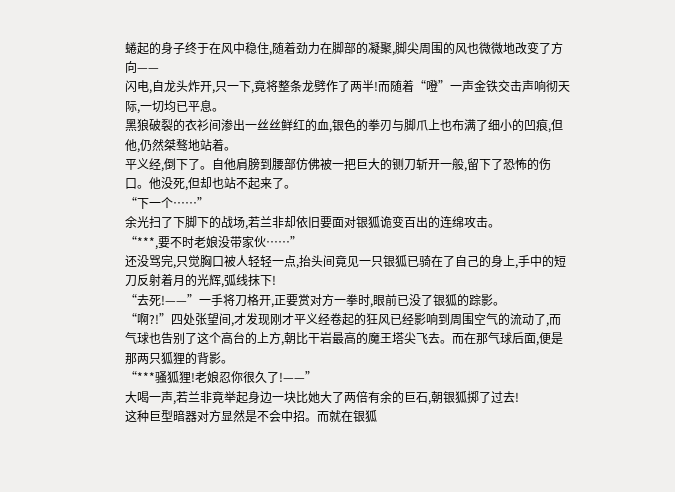蜷起的身子终于在风中稳住,随着劲力在脚部的凝聚,脚尖周围的风也微微地改变了方向——
闪电,自龙头炸开,只一下,竟将整条龙劈作了两半!而随着“噔”一声金铁交击声响彻天际,一切均已平息。
黑狼破裂的衣衫间渗出一丝丝鲜红的血,银色的拳刃与脚爪上也布满了细小的凹痕,但他,仍然桀骜地站着。
平义经,倒下了。自他肩膀到腰部仿佛被一把巨大的铡刀斩开一般,留下了恐怖的伤口。他没死,但却也站不起来了。
“下一个……”
余光扫了下脚下的战场,若兰非却依旧要面对银狐诡变百出的连绵攻击。
“***,要不时老娘没带家伙……”
还没骂完,只觉胸口被人轻轻一点,抬头间竟见一只银狐已骑在了自己的身上,手中的短刀反射着月的光辉,弧线抹下!
“去死!——”一手将刀格开,正要赏对方一拳时,眼前已没了银狐的踪影。
“啊?!”四处张望间,才发现刚才平义经卷起的狂风已经影响到周围空气的流动了,而气球也告别了这个高台的上方,朝比干岩最高的魔王塔尖飞去。而在那气球后面,便是那两只狐狸的背影。
“***骚狐狸!老娘忍你很久了!——”
大喝一声,若兰非竟举起身边一块比她大了两倍有余的巨石,朝银狐掷了过去!
这种巨型暗器对方显然是不会中招。而就在银狐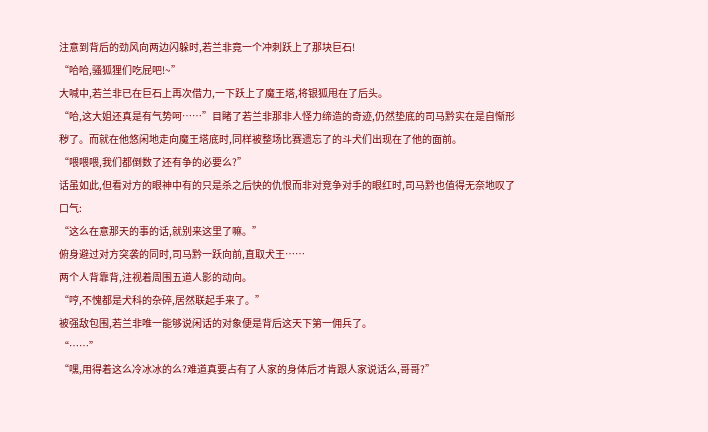注意到背后的劲风向两边闪躲时,若兰非竟一个冲刺跃上了那块巨石!
“哈哈,骚狐狸们吃屁吧!~”
大喊中,若兰非已在巨石上再次借力,一下跃上了魔王塔,将银狐甩在了后头。
“哈,这大姐还真是有气势呵……”目睹了若兰非那非人怪力缔造的奇迹,仍然垫底的司马黔实在是自惭形秽了。而就在他悠闲地走向魔王塔底时,同样被整场比赛遗忘了的斗犬们出现在了他的面前。
“喂喂喂,我们都倒数了还有争的必要么?”
话虽如此,但看对方的眼神中有的只是杀之后快的仇恨而非对竞争对手的眼红时,司马黔也值得无奈地叹了口气:
“这么在意那天的事的话,就别来这里了嘛。”
俯身避过对方突袭的同时,司马黔一跃向前,直取犬王……
两个人背靠背,注视着周围五道人影的动向。
“哼,不愧都是犬科的杂碎,居然联起手来了。”
被强敌包围,若兰非唯一能够说闲话的对象便是背后这天下第一佣兵了。
“……”
“嘿,用得着这么冷冰冰的么?难道真要占有了人家的身体后才肯跟人家说话么,哥哥?”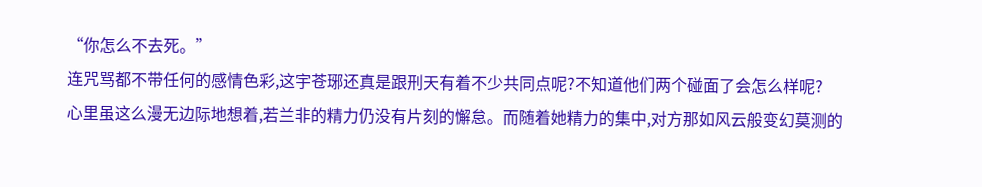“你怎么不去死。”
连咒骂都不带任何的感情色彩,这宇苍琊还真是跟刑天有着不少共同点呢?不知道他们两个碰面了会怎么样呢?
心里虽这么漫无边际地想着,若兰非的精力仍没有片刻的懈怠。而随着她精力的集中,对方那如风云般变幻莫测的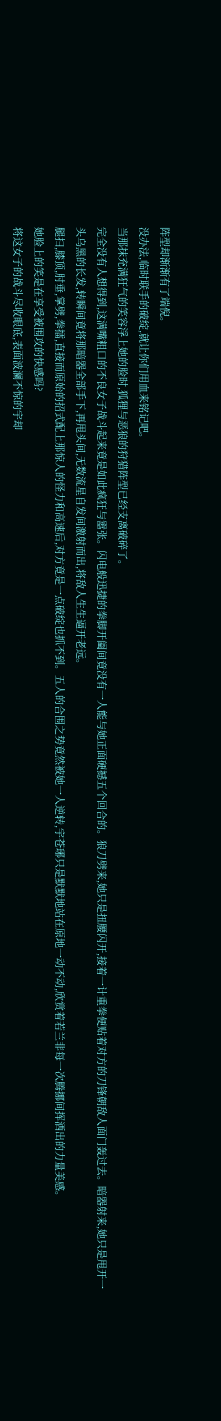阵型却渐渐有了端倪。
没办法,临时联手的破绽,就让你们用血来铭记吧。
当那抹充满狂气的笑容浮上她的脸时,狐狸与恶狼的狩猎阵型已经支离破碎了。
完全没有人想得到,这满嘴粗口的不良女子战斗起来竟是如此疯狂与嚣张。闪电般迅捷的拳脚开阖间竟没有一人能与她正面硬撼五个回合的。狼刀劈来,她只是扭腰闪开,接着一计重拳便贴着对方的刀锋朝敌人面门轰过去。暗器射来,她只是甩开一头乌黑的长发,转瞬间竟将那暗器全部手下,再甩头间,无数流星自发间激射而出,将敌人生生逼开老远。
腿扫,膝顶,肘垂,掌劈,拳擂,直接而原始的招式配上那惊人的怪力和高速后,对方竟是一点破绽也抓不到。五人的合围之势竟然被她一人逆转,宇苍琊只是默默地站在原地一动不动,欣赏着若兰非每一次腾挪间挥洒出的力量美感。
她脸上的笑是在享受被围攻的快感吗?
将这女子的战斗尽收眼底,表面波澜不惊的宇却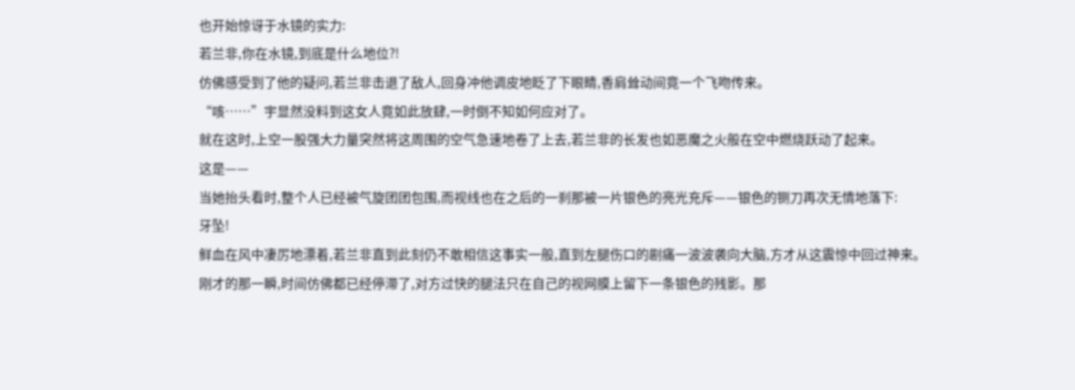也开始惊讶于水镜的实力:
若兰非,你在水镜,到底是什么地位?!
仿佛感受到了他的疑问,若兰非击退了敌人,回身冲他调皮地眨了下眼睛,香肩耸动间竟一个飞吻传来。
“咳……”宇显然没料到这女人竟如此放肆,一时倒不知如何应对了。
就在这时,上空一股强大力量突然将这周围的空气急速地卷了上去,若兰非的长发也如恶魔之火般在空中燃烧跃动了起来。
这是——
当她抬头看时,整个人已经被气旋团团包围,而视线也在之后的一刹那被一片银色的亮光充斥——银色的铡刀再次无情地落下:
牙坠!
鲜血在风中凄厉地漂着,若兰非直到此刻仍不敢相信这事实一般,直到左腿伤口的剧痛一波波袭向大脑,方才从这震惊中回过神来。
刚才的那一瞬,时间仿佛都已经停滞了,对方过快的腿法只在自己的视网膜上留下一条银色的残影。那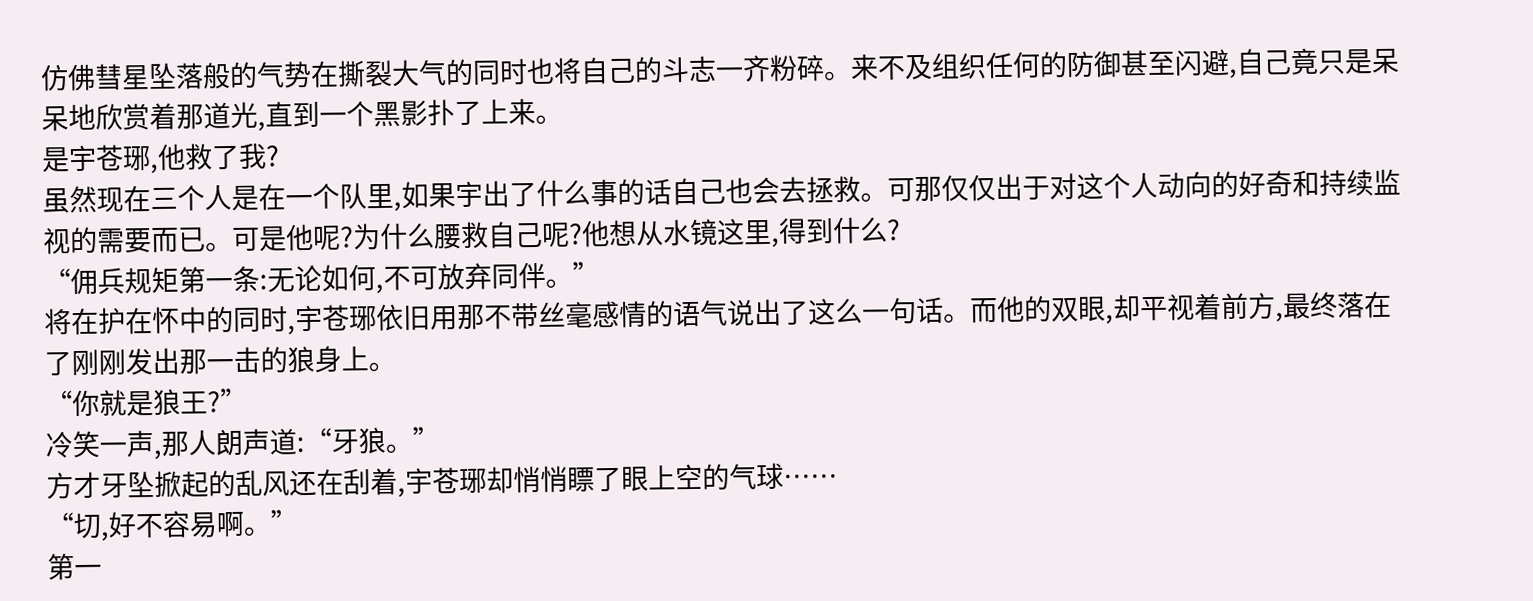仿佛彗星坠落般的气势在撕裂大气的同时也将自己的斗志一齐粉碎。来不及组织任何的防御甚至闪避,自己竟只是呆呆地欣赏着那道光,直到一个黑影扑了上来。
是宇苍琊,他救了我?
虽然现在三个人是在一个队里,如果宇出了什么事的话自己也会去拯救。可那仅仅出于对这个人动向的好奇和持续监视的需要而已。可是他呢?为什么腰救自己呢?他想从水镜这里,得到什么?
“佣兵规矩第一条:无论如何,不可放弃同伴。”
将在护在怀中的同时,宇苍琊依旧用那不带丝毫感情的语气说出了这么一句话。而他的双眼,却平视着前方,最终落在了刚刚发出那一击的狼身上。
“你就是狼王?”
冷笑一声,那人朗声道:“牙狼。”
方才牙坠掀起的乱风还在刮着,宇苍琊却悄悄瞟了眼上空的气球……
“切,好不容易啊。”
第一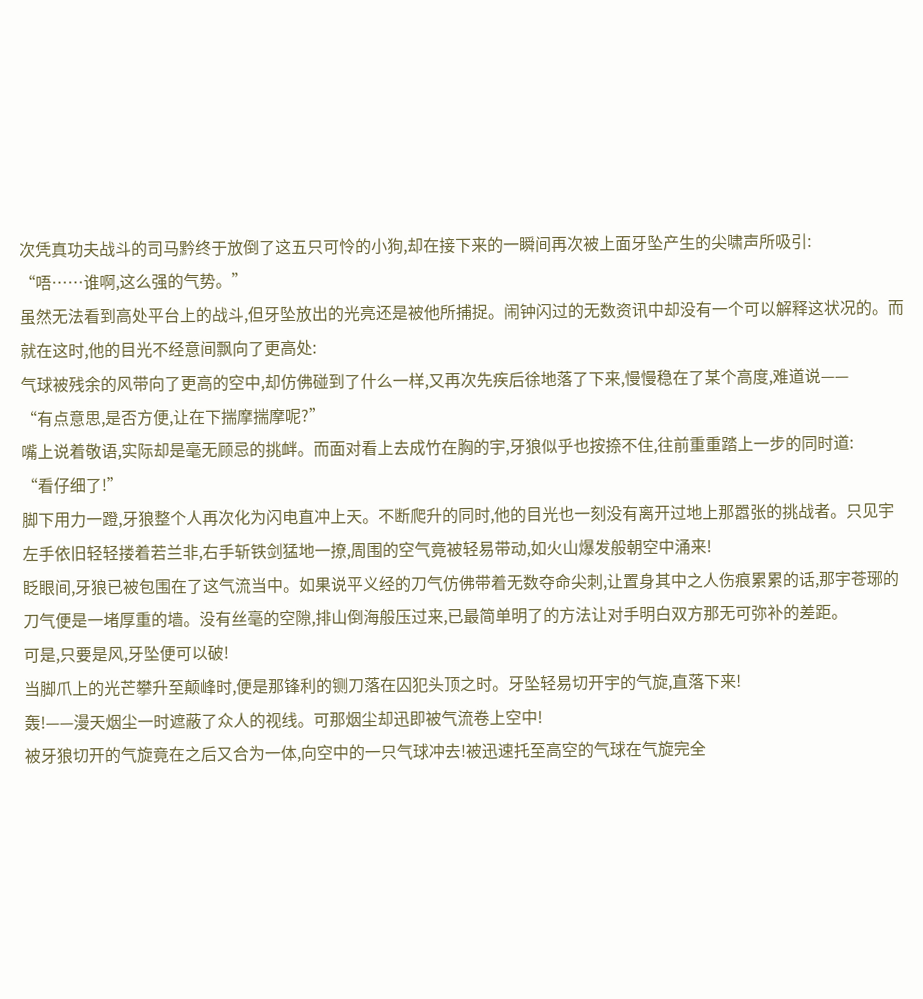次凭真功夫战斗的司马黔终于放倒了这五只可怜的小狗,却在接下来的一瞬间再次被上面牙坠产生的尖啸声所吸引:
“唔……谁啊,这么强的气势。”
虽然无法看到高处平台上的战斗,但牙坠放出的光亮还是被他所捕捉。闹钟闪过的无数资讯中却没有一个可以解释这状况的。而就在这时,他的目光不经意间飘向了更高处:
气球被残余的风带向了更高的空中,却仿佛碰到了什么一样,又再次先疾后徐地落了下来,慢慢稳在了某个高度,难道说——
“有点意思,是否方便,让在下揣摩揣摩呢?”
嘴上说着敬语,实际却是毫无顾忌的挑衅。而面对看上去成竹在胸的宇,牙狼似乎也按捺不住,往前重重踏上一步的同时道:
“看仔细了!”
脚下用力一蹬,牙狼整个人再次化为闪电直冲上天。不断爬升的同时,他的目光也一刻没有离开过地上那嚣张的挑战者。只见宇左手依旧轻轻搂着若兰非,右手斩铁剑猛地一撩,周围的空气竟被轻易带动,如火山爆发般朝空中涌来!
眨眼间,牙狼已被包围在了这气流当中。如果说平义经的刀气仿佛带着无数夺命尖刺,让置身其中之人伤痕累累的话,那宇苍琊的刀气便是一堵厚重的墙。没有丝毫的空隙,排山倒海般压过来,已最简单明了的方法让对手明白双方那无可弥补的差距。
可是,只要是风,牙坠便可以破!
当脚爪上的光芒攀升至颠峰时,便是那锋利的铡刀落在囚犯头顶之时。牙坠轻易切开宇的气旋,直落下来!
轰!——漫天烟尘一时遮蔽了众人的视线。可那烟尘却迅即被气流卷上空中!
被牙狼切开的气旋竟在之后又合为一体,向空中的一只气球冲去!被迅速托至高空的气球在气旋完全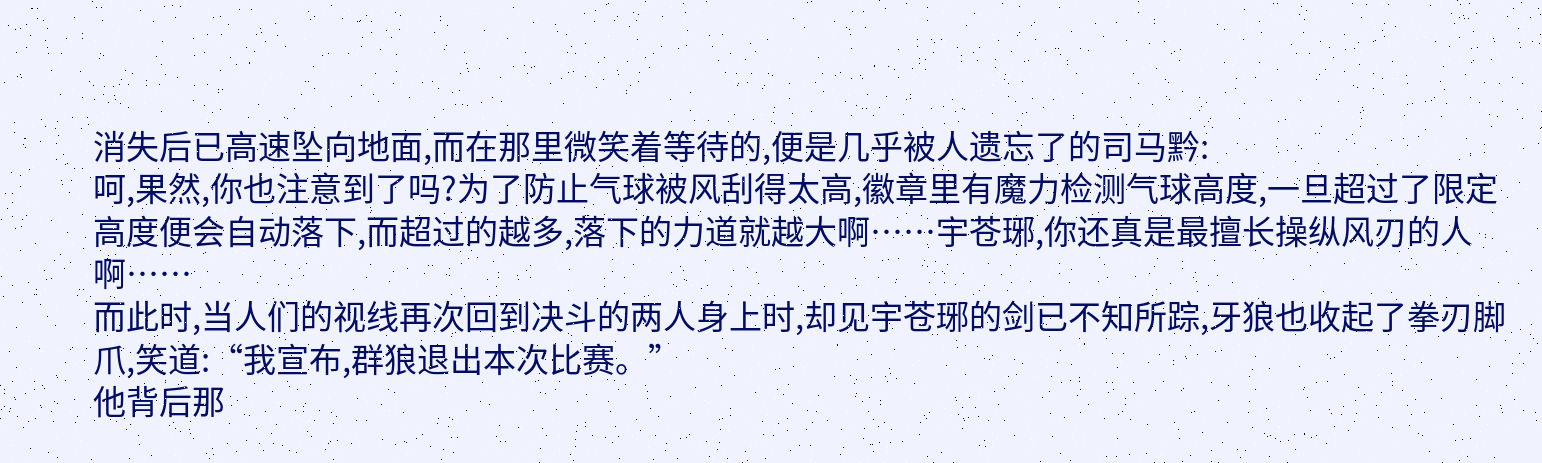消失后已高速坠向地面,而在那里微笑着等待的,便是几乎被人遗忘了的司马黔:
呵,果然,你也注意到了吗?为了防止气球被风刮得太高,徽章里有魔力检测气球高度,一旦超过了限定高度便会自动落下,而超过的越多,落下的力道就越大啊……宇苍琊,你还真是最擅长操纵风刃的人啊……
而此时,当人们的视线再次回到决斗的两人身上时,却见宇苍琊的剑已不知所踪,牙狼也收起了拳刃脚爪,笑道:“我宣布,群狼退出本次比赛。”
他背后那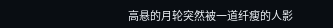高悬的月轮突然被一道纤瘦的人影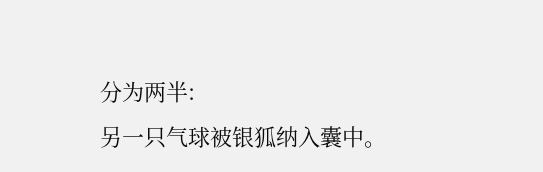分为两半:
另一只气球被银狐纳入囊中。